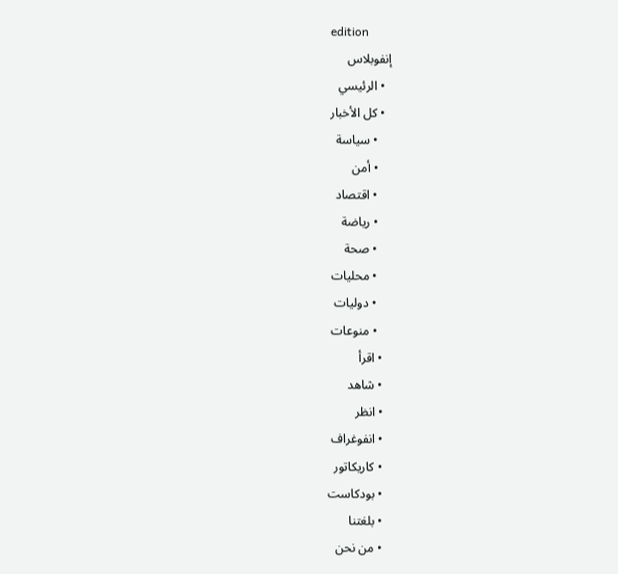edition
إنفوبلاس
  • الرئيسي
  • كل الأخبار
    • سياسة
    • أمن
    • اقتصاد
    • رياضة
    • صحة
    • محليات
    • دوليات
    • منوعات
  • اقرأ
  • شاهد
  • انظر
  • انفوغراف
  • كاريكاتور
  • بودكاست
  • بلغتنا
  • من نحن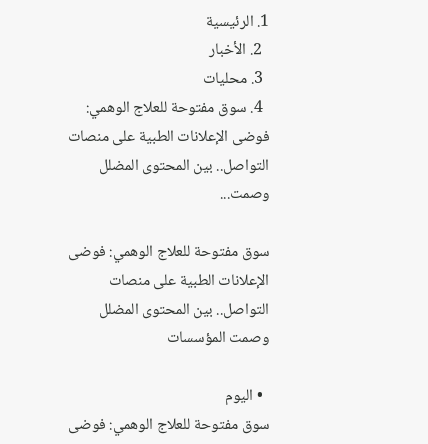1. الرئيسية
  2. الأخبار
  3. محليات
  4. سوق مفتوحة للعلاج الوهمي: فوضى الإعلانات الطبية على منصات التواصل.. بين المحتوى المضلل وصمت...

سوق مفتوحة للعلاج الوهمي: فوضى الإعلانات الطبية على منصات التواصل.. بين المحتوى المضلل وصمت المؤسسات

  • اليوم
سوق مفتوحة للعلاج الوهمي: فوضى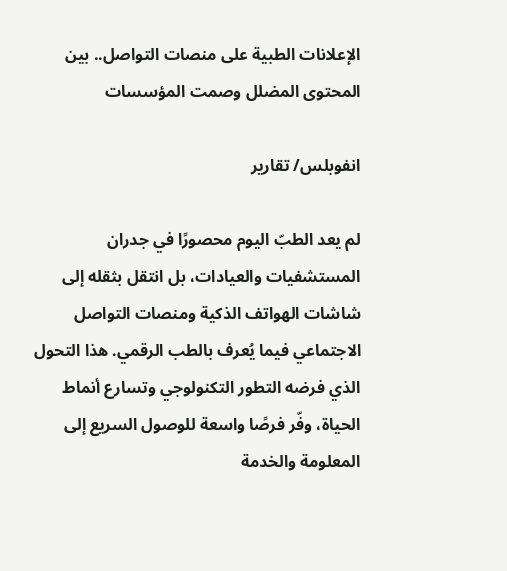الإعلانات الطبية على منصات التواصل.. بين المحتوى المضلل وصمت المؤسسات

انفوبلس/ تقارير

لم يعد الطبّ اليوم محصورًا في جدران المستشفيات والعيادات، بل انتقل بثقله إلى شاشات الهواتف الذكية ومنصات التواصل الاجتماعي فيما يُعرف بالطب الرقمي. هذا التحول الذي فرضه التطور التكنولوجي وتسارع أنماط الحياة، وفّر فرصًا واسعة للوصول السريع إلى المعلومة والخدمة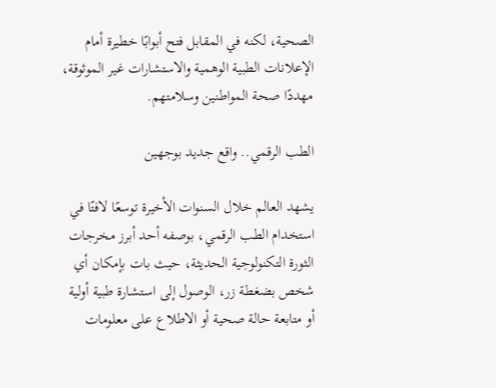الصحية، لكنه في المقابل فتح أبوابًا خطيرة أمام الإعلانات الطبية الوهمية والاستشارات غير الموثوقة، مهددًا صحة المواطنين وسلامتهم.

الطب الرقمي.. واقع جديد بوجهين

يشهد العالم خلال السنوات الأخيرة توسعًا لافتًا في استخدام الطب الرقمي، بوصفه أحد أبرز مخرجات الثورة التكنولوجية الحديثة، حيث بات بإمكان أي شخص بضغطة زر، الوصول إلى استشارة طبية أولية أو متابعة حالة صحية أو الاطلاع على معلومات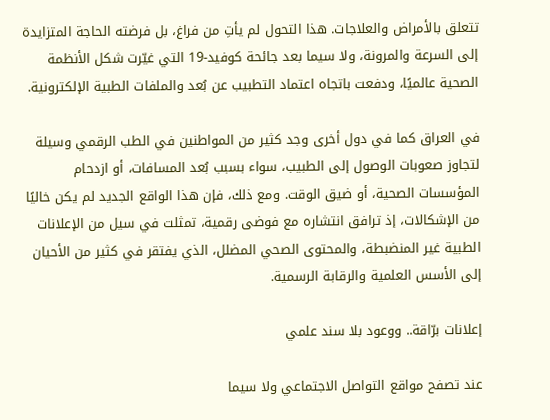تتعلق بالأمراض والعلاجات. هذا التحول لم يأتِ من فراغ، بل فرضته الحاجة المتزايدة إلى السرعة والمرونة، ولا سيما بعد جائحة كوفيد-19 التي غيّرت شكل الأنظمة الصحية عالميًا، ودفعت باتجاه اعتماد التطبيب عن بُعد والملفات الطبية الإلكترونية.

في العراق كما في دول أخرى وجد كثير من المواطنين في الطب الرقمي وسيلة لتجاوز صعوبات الوصول إلى الطبيب، سواء بسبب بُعد المسافات، أو ازدحام المؤسسات الصحية، أو ضيق الوقت. ومع ذلك، فإن هذا الواقع الجديد لم يكن خاليًا من الإشكالات، إذ ترافق انتشاره مع فوضى رقمية، تمثلت في سيل من الإعلانات الطبية غير المنضبطة، والمحتوى الصحي المضلل، الذي يفتقر في كثير من الأحيان إلى الأسس العلمية والرقابة الرسمية.

إعلانات برّاقة.. ووعود بلا سند علمي

عند تصفح مواقع التواصل الاجتماعي ولا سيما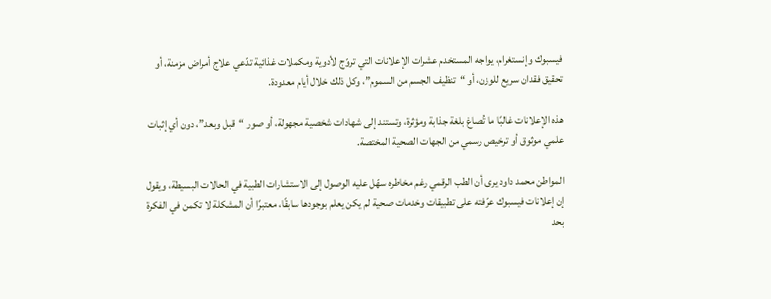فيسبوك وإنستغرام، يواجه المستخدم عشرات الإعلانات التي تروّج لأدوية ومكملات غذائية تدّعي علاج أمراض مزمنة، أو تحقيق فقدان سريع للوزن، أو “تنظيف الجسم من السموم”، وكل ذلك خلال أيام معدودة.

هذه الإعلانات غالبًا ما تُصاغ بلغة جذابة ومؤثرة، وتستند إلى شهادات شخصية مجهولة، أو صور “قبل وبعد”، دون أي إثبات علمي موثوق أو ترخيص رسمي من الجهات الصحية المختصة.

المواطن محمد داود يرى أن الطب الرقمي رغم مخاطره سهّل عليه الوصول إلى الاستشارات الطبية في الحالات البسيطة، ويقول إن إعلانات فيسبوك عرّفته على تطبيقات وخدمات صحية لم يكن يعلم بوجودها سابقًا، معتبرًا أن المشكلة لا تكمن في الفكرة بحد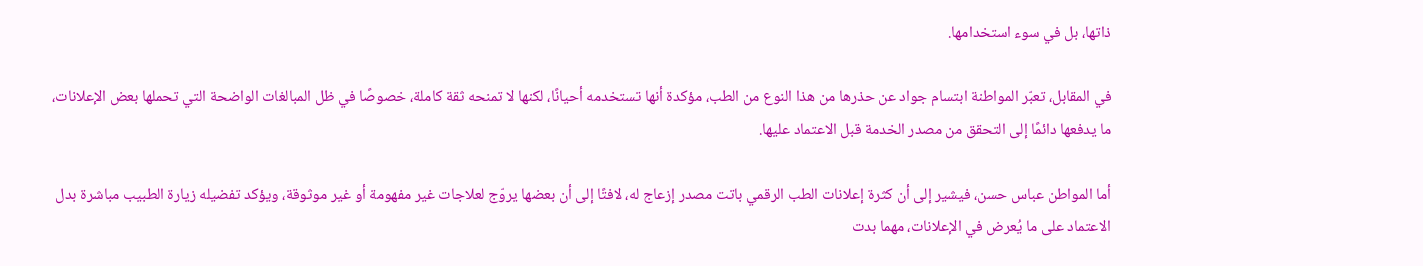ذاتها، بل في سوء استخدامها.

في المقابل، تعبّر المواطنة ابتسام جواد عن حذرها من هذا النوع من الطب، مؤكدة أنها تستخدمه أحيانًا، لكنها لا تمنحه ثقة كاملة، خصوصًا في ظل المبالغات الواضحة التي تحملها بعض الإعلانات، ما يدفعها دائمًا إلى التحقق من مصدر الخدمة قبل الاعتماد عليها.

أما المواطن عباس حسن، فيشير إلى أن كثرة إعلانات الطب الرقمي باتت مصدر إزعاج له، لافتًا إلى أن بعضها يروّج لعلاجات غير مفهومة أو غير موثوقة، ويؤكد تفضيله زيارة الطبيب مباشرة بدل الاعتماد على ما يُعرض في الإعلانات، مهما بدت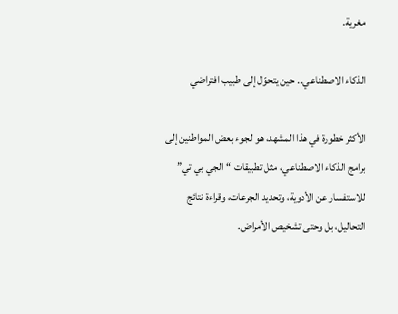مغرية.

الذكاء الاصطناعي.. حين يتحوّل إلى طبيب افتراضي

الأكثر خطورة في هذا المشهد، هو لجوء بعض المواطنين إلى برامج الذكاء الاصطناعي، مثل تطبيقات “الجي بي تي” للاستفسار عن الأدوية، وتحديد الجرعات، وقراءة نتائج التحاليل، بل وحتى تشخيص الأمراض.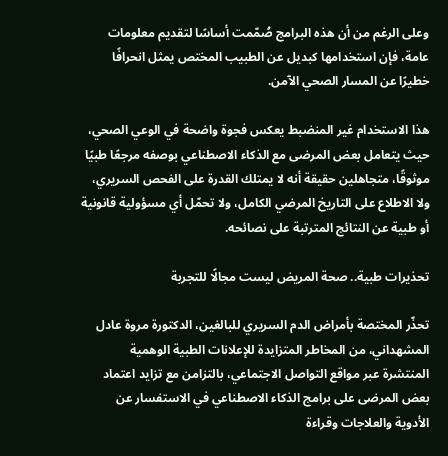وعلى الرغم من أن هذه البرامج صُمّمت أساسًا لتقديم معلومات عامة، فإن استخدامها كبديل عن الطبيب المختص يمثل انحرافًا خطيرًا عن المسار الصحي الآمن.

هذا الاستخدام غير المنضبط يعكس فجوة واضحة في الوعي الصحي، حيث يتعامل بعض المرضى مع الذكاء الاصطناعي بوصفه مرجعًا طبيًا موثوقًا، متجاهلين حقيقة أنه لا يمتلك القدرة على الفحص السريري، ولا الاطلاع على التاريخ المرضي الكامل، ولا تحمّل أي مسؤولية قانونية أو طبية عن النتائج المترتبة على نصائحه.

تحذيرات طبية.. صحة المريض ليست مجالًا للتجربة

تحذّر المختصة بأمراض الدم السريري للبالغين، الدكتورة مروة عادل المشهداني، من المخاطر المتزايدة للإعلانات الطبية الوهمية المنتشرة عبر مواقع التواصل الاجتماعي، بالتزامن مع تزايد اعتماد بعض المرضى على برامج الذكاء الاصطناعي في الاستفسار عن الأدوية والعلاجات وقراءة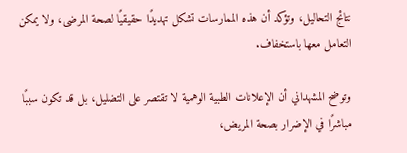نتائج التحاليل، وتؤكد أن هذه الممارسات تشكل تهديدًا حقيقيًا لصحة المرضى، ولا يمكن التعامل معها باستخفاف.

وتوضح المشهداني أن الإعلانات الطبية الوهمية لا تقتصر على التضليل، بل قد تكون سببًا مباشرًا في الإضرار بصحة المريض،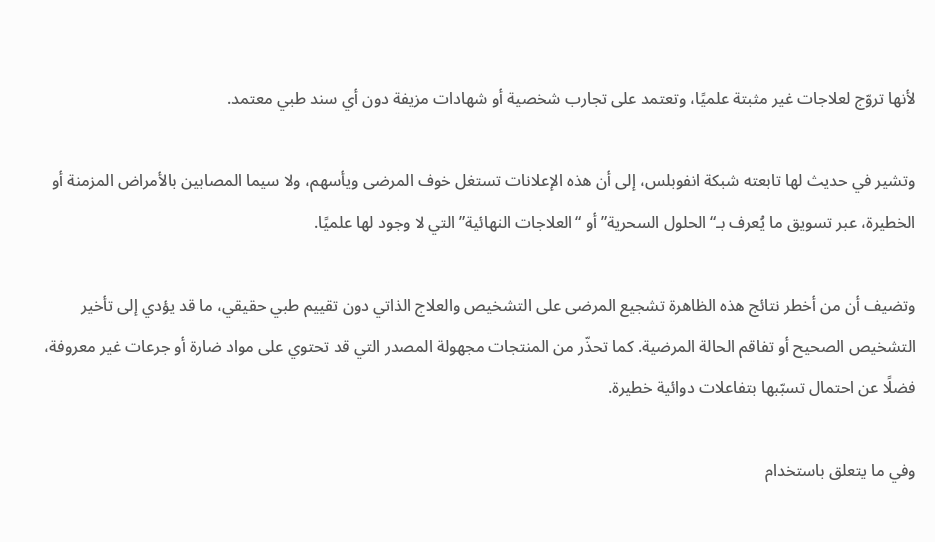لأنها تروّج لعلاجات غير مثبتة علميًا، وتعتمد على تجارب شخصية أو شهادات مزيفة دون أي سند طبي معتمد.

وتشير في حديث لها تابعته شبكة انفوبلس، إلى أن هذه الإعلانات تستغل خوف المرضى ويأسهم، ولا سيما المصابين بالأمراض المزمنة أو الخطيرة، عبر تسويق ما يُعرف بـ“الحلول السحرية” أو “العلاجات النهائية” التي لا وجود لها علميًا.

وتضيف أن من أخطر نتائج هذه الظاهرة تشجيع المرضى على التشخيص والعلاج الذاتي دون تقييم طبي حقيقي، ما قد يؤدي إلى تأخير التشخيص الصحيح أو تفاقم الحالة المرضية. كما تحذّر من المنتجات مجهولة المصدر التي قد تحتوي على مواد ضارة أو جرعات غير معروفة، فضلًا عن احتمال تسبّبها بتفاعلات دوائية خطيرة.

وفي ما يتعلق باستخدام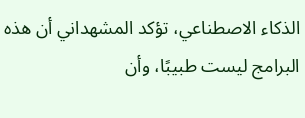الذكاء الاصطناعي، تؤكد المشهداني أن هذه البرامج ليست طبيبًا، وأن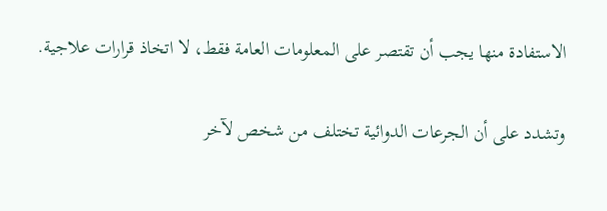الاستفادة منها يجب أن تقتصر على المعلومات العامة فقط، لا اتخاذ قرارات علاجية.

وتشدد على أن الجرعات الدوائية تختلف من شخص لآخر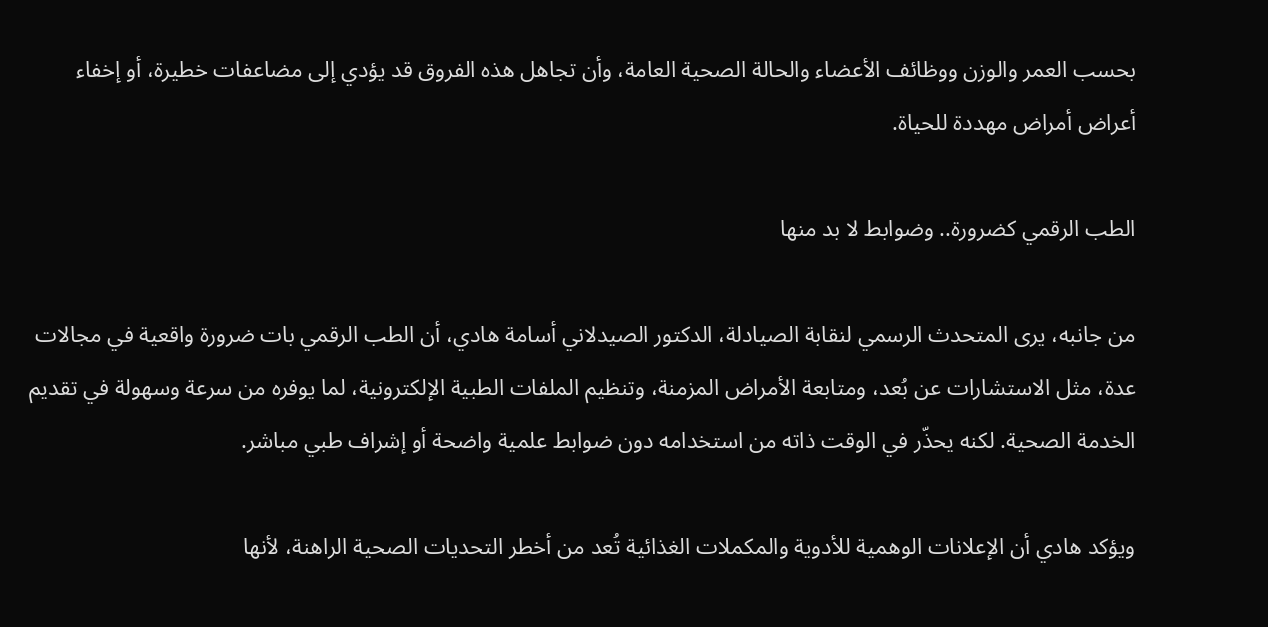بحسب العمر والوزن ووظائف الأعضاء والحالة الصحية العامة، وأن تجاهل هذه الفروق قد يؤدي إلى مضاعفات خطيرة، أو إخفاء أعراض أمراض مهددة للحياة.

الطب الرقمي كضرورة.. وضوابط لا بد منها

من جانبه، يرى المتحدث الرسمي لنقابة الصيادلة، الدكتور الصيدلاني أسامة هادي، أن الطب الرقمي بات ضرورة واقعية في مجالات عدة، مثل الاستشارات عن بُعد، ومتابعة الأمراض المزمنة، وتنظيم الملفات الطبية الإلكترونية، لما يوفره من سرعة وسهولة في تقديم الخدمة الصحية. لكنه يحذّر في الوقت ذاته من استخدامه دون ضوابط علمية واضحة أو إشراف طبي مباشر.

ويؤكد هادي أن الإعلانات الوهمية للأدوية والمكملات الغذائية تُعد من أخطر التحديات الصحية الراهنة، لأنها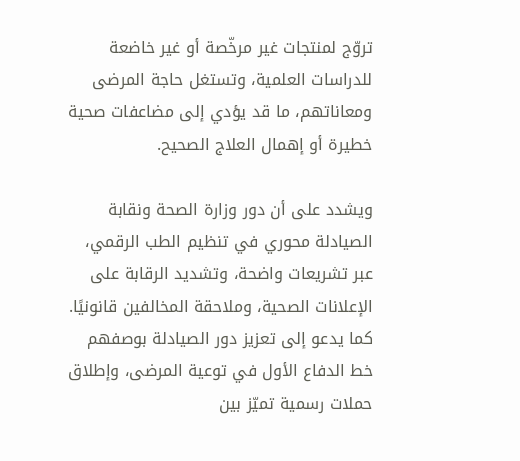تروّج لمنتجات غير مرخّصة أو غير خاضعة للدراسات العلمية، وتستغل حاجة المرضى ومعاناتهم، ما قد يؤدي إلى مضاعفات صحية خطيرة أو إهمال العلاج الصحيح.

ويشدد على أن دور وزارة الصحة ونقابة الصيادلة محوري في تنظيم الطب الرقمي، عبر تشريعات واضحة، وتشديد الرقابة على الإعلانات الصحية، وملاحقة المخالفين قانونيًا. كما يدعو إلى تعزيز دور الصيادلة بوصفهم خط الدفاع الأول في توعية المرضى، وإطلاق حملات رسمية تميّز بين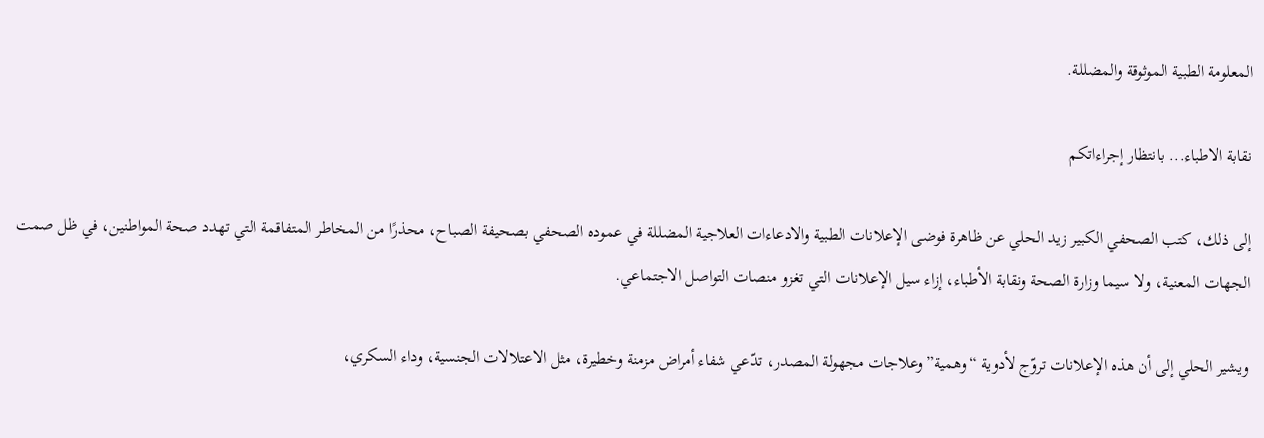المعلومة الطبية الموثوقة والمضللة.

نقابة الاطباء... بانتظار إجراءاتكم

إلى ذلك، كتب الصحفي الكبير زيد الحلي عن ظاهرة فوضى الإعلانات الطبية والادعاءات العلاجية المضللة في عموده الصحفي بصحيفة الصباح، محذرًا من المخاطر المتفاقمة التي تهدد صحة المواطنين، في ظل صمت الجهات المعنية، ولا سيما وزارة الصحة ونقابة الأطباء، إزاء سيل الإعلانات التي تغزو منصات التواصل الاجتماعي.

ويشير الحلي إلى أن هذه الإعلانات تروّج لأدوية “وهمية” وعلاجات مجهولة المصدر، تدّعي شفاء أمراض مزمنة وخطيرة، مثل الاعتلالات الجنسية، وداء السكري،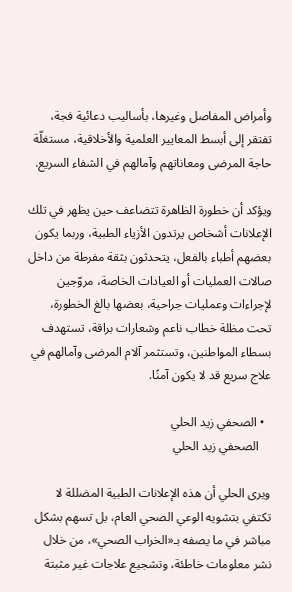وأمراض المفاصل وغيرها، بأساليب دعائية فجة، تفتقر إلى أبسط المعايير العلمية والأخلاقية، مستغلّة حاجة المرضى ومعاناتهم وآمالهم في الشفاء السريع.

ويؤكد أن خطورة الظاهرة تتضاعف حين يظهر في تلك الإعلانات أشخاص يرتدون الأزياء الطبية، وربما يكون بعضهم أطباء بالفعل، يتحدثون بثقة مفرطة من داخل صالات العمليات أو العيادات الخاصة، مروّجين لإجراءات وعمليات جراحية، بعضها بالغ الخطورة، تحت مظلة خطاب ناعم وشعارات براقة، تستهدف بسطاء المواطنين، وتستثمر آلام المرضى وآمالهم في علاج سريع قد لا يكون آمنًا.

  • الصحفي زيد الحلي
    الصحفي زيد الحلي

ويرى الحلي أن هذه الإعلانات الطبية المضللة لا تكتفي بتشويه الوعي الصحي العام، بل تسهم بشكل مباشر في ما يصفه بـ«الخراب الصحي»، من خلال نشر معلومات خاطئة، وتشجيع علاجات غير مثبتة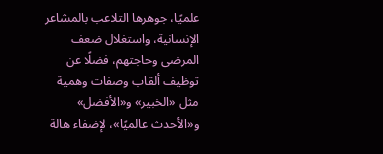علميًا، جوهرها التلاعب بالمشاعر الإنسانية، واستغلال ضعف المرضى وحاجتهم، فضلًا عن توظيف ألقاب وصفات وهمية مثل «الخبير» و«الأفضل» و«الأحدث عالميًا»، لإضفاء هالة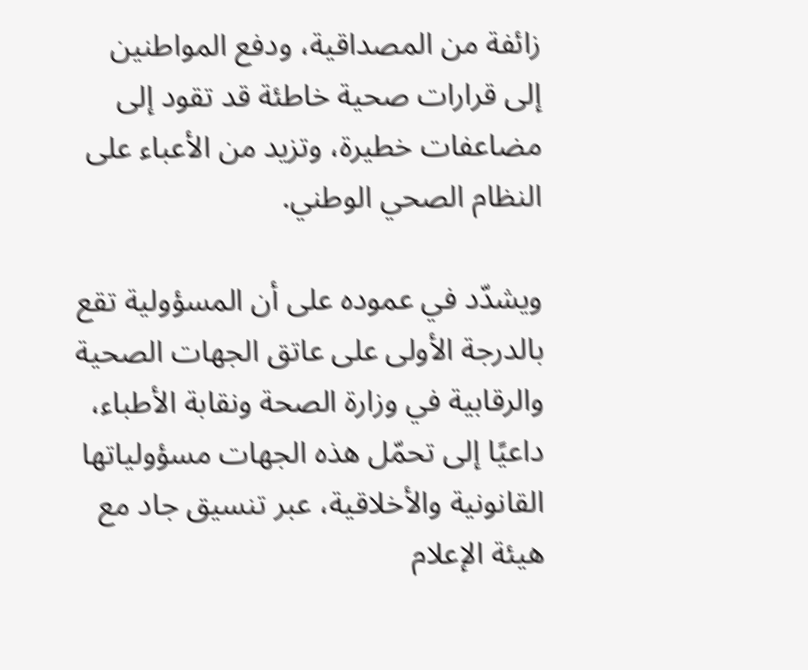زائفة من المصداقية، ودفع المواطنين إلى قرارات صحية خاطئة قد تقود إلى مضاعفات خطيرة، وتزيد من الأعباء على النظام الصحي الوطني.

ويشدّد في عموده على أن المسؤولية تقع بالدرجة الأولى على عاتق الجهات الصحية والرقابية في وزارة الصحة ونقابة الأطباء، داعيًا إلى تحمّل هذه الجهات مسؤولياتها القانونية والأخلاقية، عبر تنسيق جاد مع هيئة الإعلام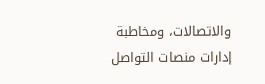والاتصالات، ومخاطبة إدارات منصات التواصل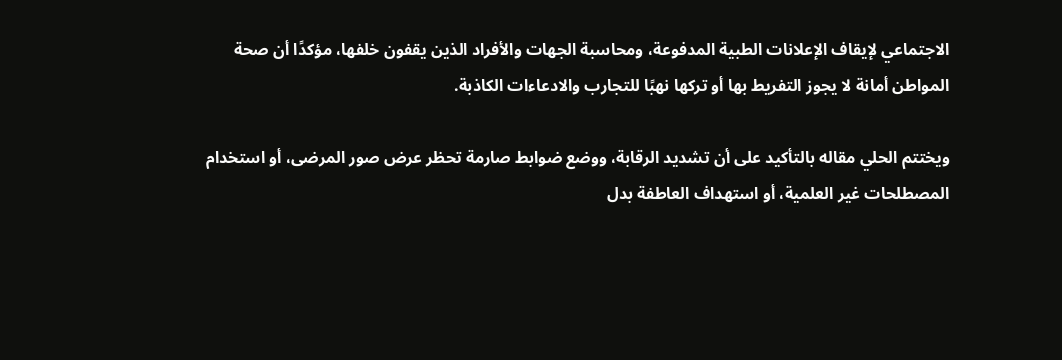الاجتماعي لإيقاف الإعلانات الطبية المدفوعة، ومحاسبة الجهات والأفراد الذين يقفون خلفها، مؤكدًا أن صحة المواطن أمانة لا يجوز التفريط بها أو تركها نهبًا للتجارب والادعاءات الكاذبة.

ويختتم الحلي مقاله بالتأكيد على أن تشديد الرقابة، ووضع ضوابط صارمة تحظر عرض صور المرضى، أو استخدام المصطلحات غير العلمية، أو استهداف العاطفة بدل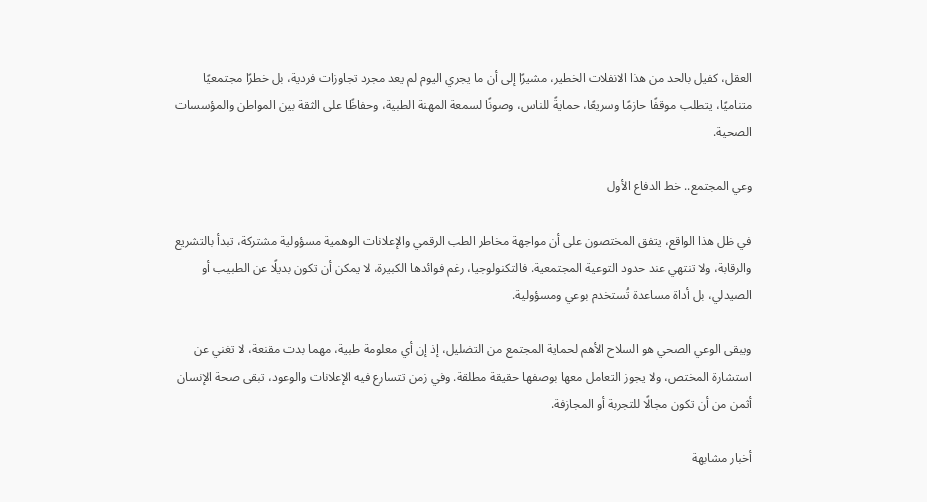العقل، كفيل بالحد من هذا الانفلات الخطير، مشيرًا إلى أن ما يجري اليوم لم يعد مجرد تجاوزات فردية، بل خطرًا مجتمعيًا متناميًا، يتطلب موقفًا حازمًا وسريعًا، حمايةً للناس، وصونًا لسمعة المهنة الطبية، وحفاظًا على الثقة بين المواطن والمؤسسات الصحية.

وعي المجتمع.. خط الدفاع الأول

في ظل هذا الواقع، يتفق المختصون على أن مواجهة مخاطر الطب الرقمي والإعلانات الوهمية مسؤولية مشتركة، تبدأ بالتشريع والرقابة، ولا تنتهي عند حدود التوعية المجتمعية. فالتكنولوجيا، رغم فوائدها الكبيرة، لا يمكن أن تكون بديلًا عن الطبيب أو الصيدلي، بل أداة مساعدة تُستخدم بوعي ومسؤولية.

ويبقى الوعي الصحي هو السلاح الأهم لحماية المجتمع من التضليل، إذ إن أي معلومة طبية، مهما بدت مقنعة، لا تغني عن استشارة المختص، ولا يجوز التعامل معها بوصفها حقيقة مطلقة. وفي زمن تتسارع فيه الإعلانات والوعود، تبقى صحة الإنسان أثمن من أن تكون مجالًا للتجربة أو المجازفة.

أخبار مشابهة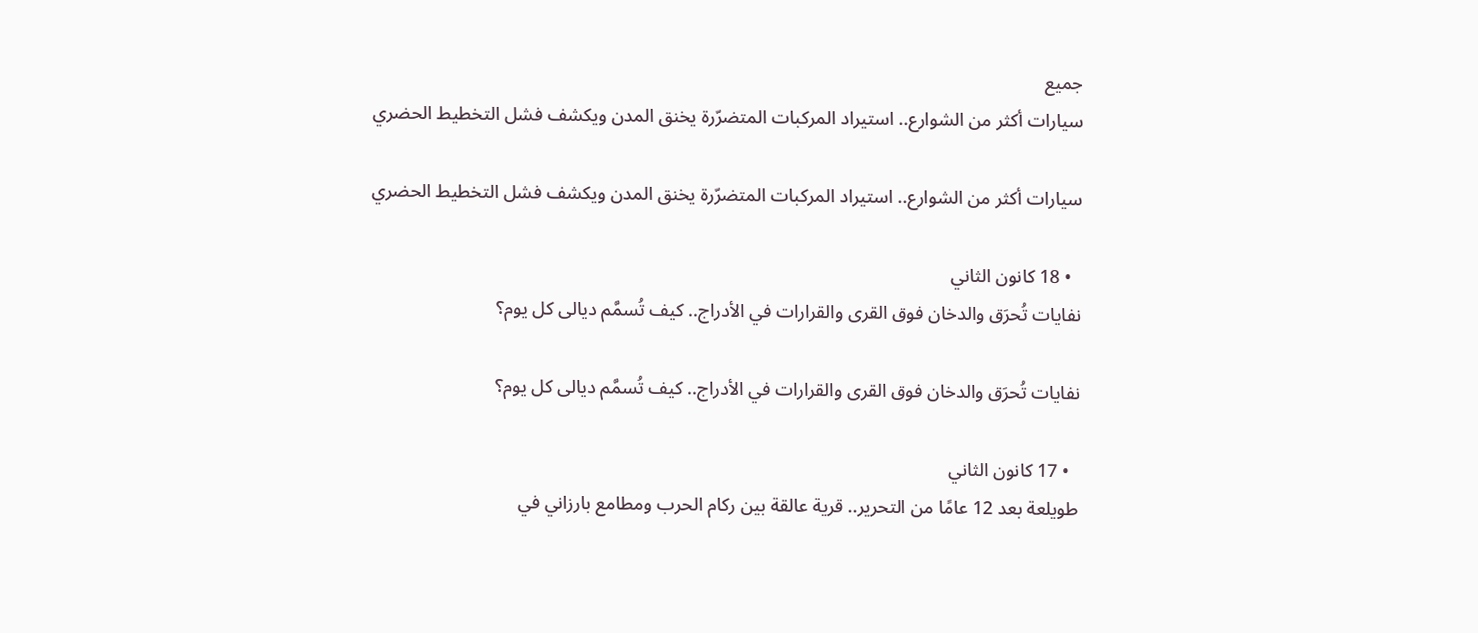جميع
سيارات أكثر من الشوارع.. استيراد المركبات المتضرّرة يخنق المدن ويكشف فشل التخطيط الحضري

سيارات أكثر من الشوارع.. استيراد المركبات المتضرّرة يخنق المدن ويكشف فشل التخطيط الحضري

  • 18 كانون الثاني
نفايات تُحرَق والدخان فوق القرى والقرارات في الأدراج.. كيف تُسمَّم ديالى كل يوم؟

نفايات تُحرَق والدخان فوق القرى والقرارات في الأدراج.. كيف تُسمَّم ديالى كل يوم؟

  • 17 كانون الثاني
طويلعة بعد 12 عامًا من التحرير.. قرية عالقة بين ركام الحرب ومطامع بارزاني في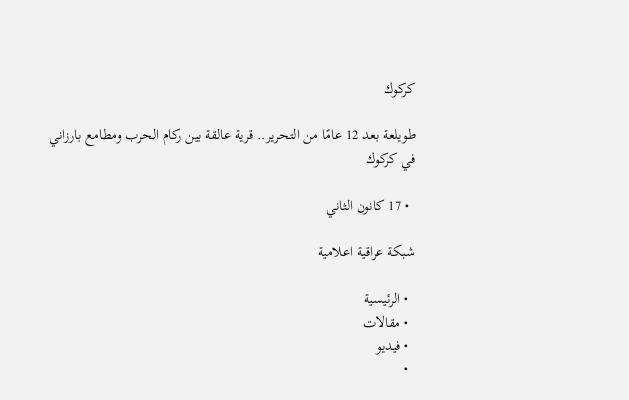كركوك

طويلعة بعد 12 عامًا من التحرير.. قرية عالقة بين ركام الحرب ومطامع بارزاني في كركوك

  • 17 كانون الثاني

شبكة عراقية اعلامية

  • الرئيسية
  • مقالات
  • فيديو
  •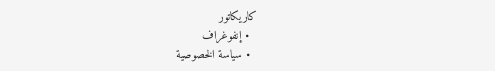كاريكاتور
  • إنفوغراف
  • سياسة الخصوصية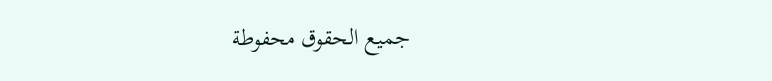جميع الحقوق محفوطة